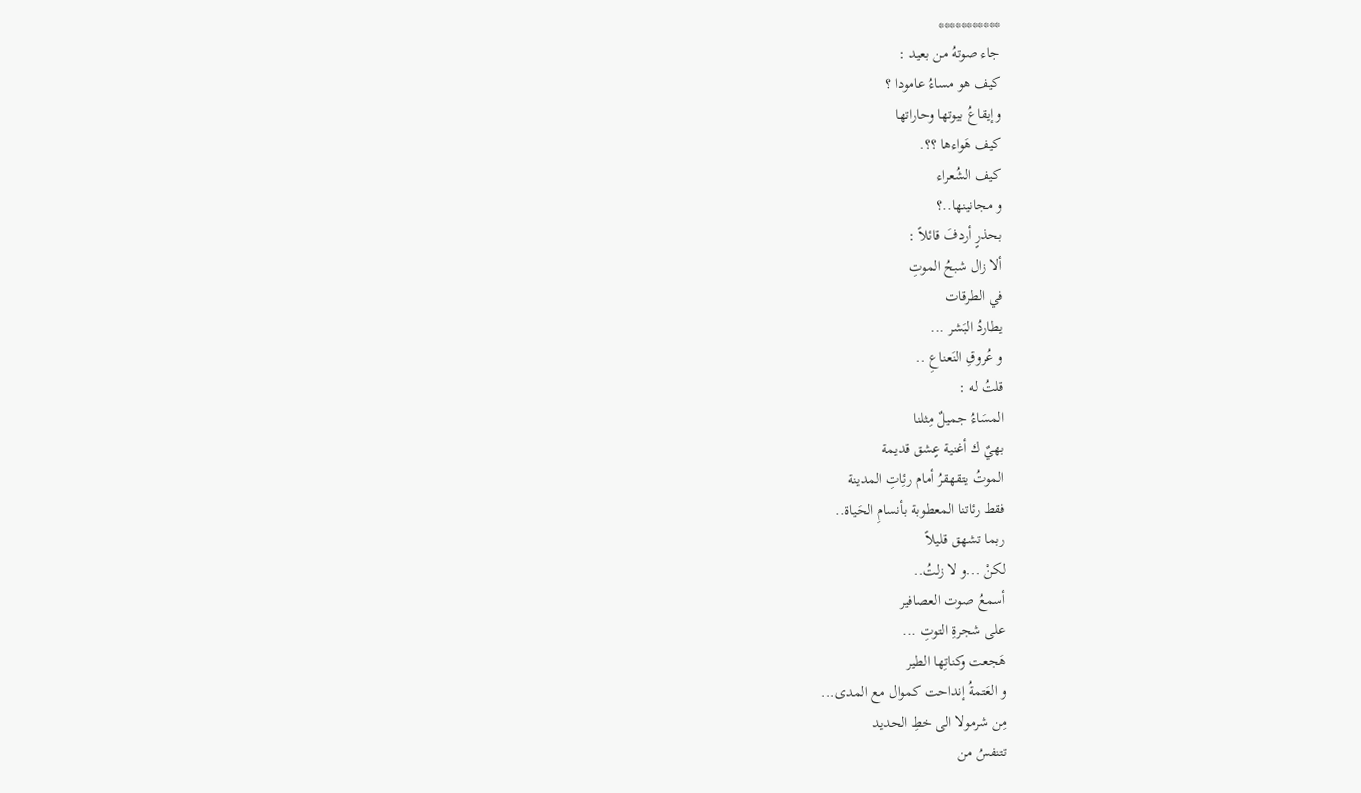***********
جاء صوتهُ من بعيد :
كيف هو مساءُ عامودا ؟
وإيقاعُ بيوتها وحاراتها
كيف هَواءها ؟؟.
كيف الشُعراء
و مجانينها..؟
بحذرٍ أردفَ قائلاً :
ألا زال شبحُ الموتِ
في الطرقات
يطاردُ البَشر ...
و عُروقِ النَعناعِ ..
قلتُ له :
المسَاءُ جميلٌ مِثلنا
بهيٌ ك أغنية عٍشق قديمة
الموتُ يتقهقرُ أمام رئِاتِ المدينة
فقط رئاتنا المعطوبة بأنسامِ الحَياة..
ربما تشهق قليلاً
لكنْ ...و لا زلتُ..
أسمعُ صوت العصافير
على شجرةِ التوتِ ...
هَجعت وكناتِها الطير
و العَتمةُ إنداحت كموال مع المدى...
مِن شرمولا الى خطِ الحديد
تتنفسُ من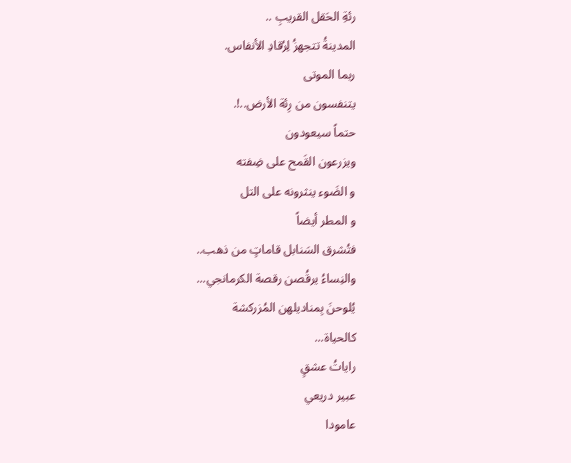رئةِ الحَقل القريبِ ..
المدينةُ تتجهزُ لِرُقادِ الأنفاس.
ربما الموتى
يتنفسون من رِئة الأرض..!.
حتماً سيعودون
ويزرعون القَمح على ضِفته
و الضَوء ينثرونه على التل
و المطر أيضاً
فتُشرق السَنابل قاماتٍ من ذهب..
والنِساءُ يرقُصن رقصة الكرمانجي...
يُلوحنَ بِمناديلهن المُزركشة
كالحياة...
راياتُ عشقٍ
عبير دريعي
عامودا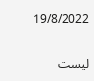19/8/2022

ليست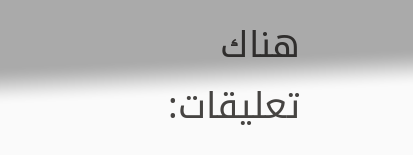هناك تعليقات: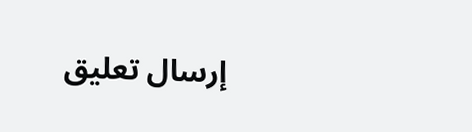إرسال تعليق